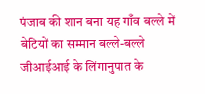पंजाब की शान बना यह गाँव बल्ले में बेटियों का सम्मान बल्ले-बल्ले
जीआईआई के लिंगानुपात के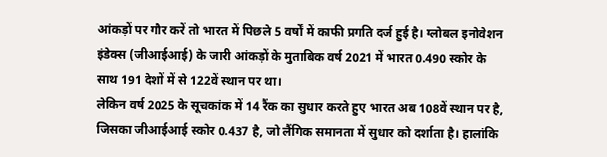आंकड़ों पर गौर करें तो भारत में पिछले 5 वर्षों में काफी प्रगति दर्ज हुई है। ग्लोबल इनोवेशन इंडेक्स (जीआईआई) के जारी आंकड़ों के मुताबिक वर्ष 2021 में भारत 0.490 स्कोर के साथ 191 देशों में से 122वें स्थान पर था।
लेकिन वर्ष 2025 के सूचकांक में 14 रैंक का सुधार करते हुए भारत अब 108वें स्थान पर है, जिसका जीआईआई स्कोर 0.437 है, जो लैंगिक समानता में सुधार को दर्शाता है। हालांकि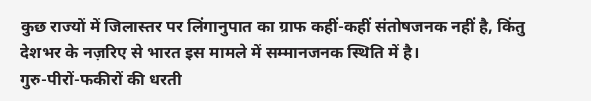कुछ राज्यों में जिलास्तर पर लिंगानुपात का ग्राफ कहीं-कहीं संतोषजनक नहीं है, किंतु देशभर के नज़रिए से भारत इस मामले में सम्मानजनक स्थिति में है।
गुरु-पीरों-फकीरों की धरती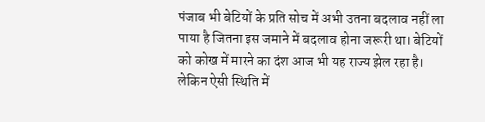पंजाब भी बेटियों के प्रति सोच में अभी उतना बदलाव नहीं ला पाया है जितना इस जमाने में बदलाव होना जरूरी था। बेटियों को कोख में मारने का दंश आज भी यह राज्य झेल रहा है। लेकिन ऐसी स्थिति में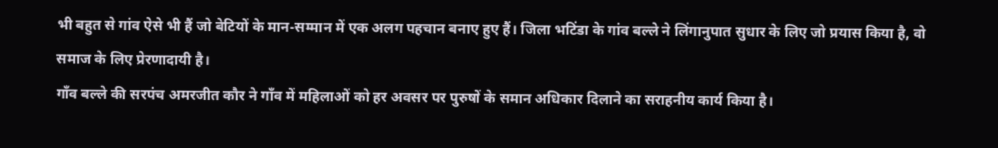भी बहुत से गांव ऐसे भी हैं जो बेटियों के मान-सम्मान में एक अलग पहचान बनाए हुए हैं। जिला भटिंडा के गांव बल्ले ने लिंगानुपात सुधार के लिए जो प्रयास किया है, वो समाज के लिए प्रेरणादायी है।
गाँव बल्ले की सरपंच अमरजीत कौर ने गाँव में महिलाओं को हर अवसर पर पुरुषों के समान अधिकार दिलाने का सराहनीय कार्य किया है।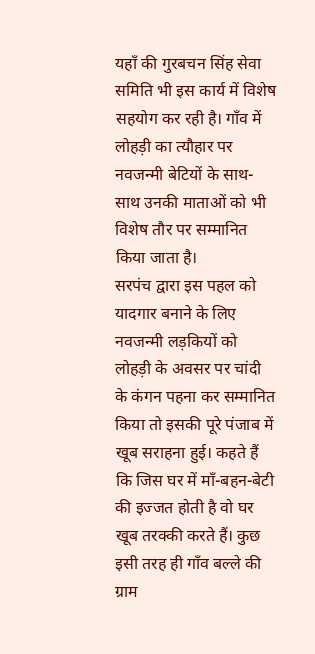यहाँ की गुरबचन सिंह सेवा समिति भी इस कार्य में विशेष सहयोग कर रही है। गाँव में लोहड़ी का त्यौहार पर नवजन्मी बेटियों के साथ-साथ उनकी माताओं को भी विशेष तौर पर सम्मानित किया जाता है।
सरपंच द्वारा इस पहल को यादगार बनाने के लिए नवजन्मी लड़कियों को लोहड़ी के अवसर पर चांदी के कंगन पहना कर सम्मानित किया तो इसकी पूरे पंजाब में खूब सराहना हुई। कहते हैं कि जिस घर में माँ-बहन-बेटी की इज्जत होती है वो घर खूब तरक्की करते हैं। कुछ इसी तरह ही गाँव बल्ले की ग्राम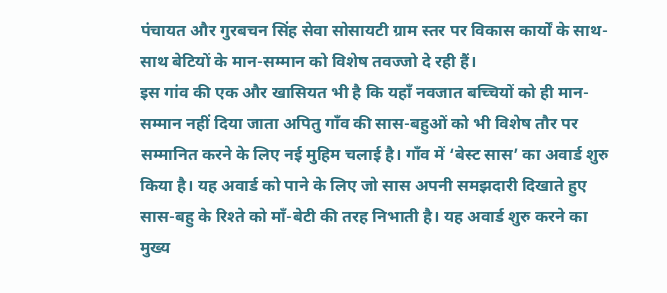पंचायत और गुरबचन सिंह सेवा सोसायटी ग्राम स्तर पर विकास कार्यों के साथ-साथ बेटियों के मान-सम्मान को विशेष तवज्जो दे रही हैं।
इस गांव की एक और खासियत भी है कि यहाँ नवजात बच्चियों को ही मान-सम्मान नहीं दिया जाता अपितु गाँव की सास-बहुओं को भी विशेष तौर पर सम्मानित करने के लिए नई मुहिम चलाई है। गाँव में ‘बेस्ट सास’ का अवार्ड शुरु किया है। यह अवार्ड को पाने के लिए जो सास अपनी समझदारी दिखाते हुए सास-बहु के रिश्ते को माँ-बेटी की तरह निभाती है। यह अवार्ड शुरु करने का मुख्य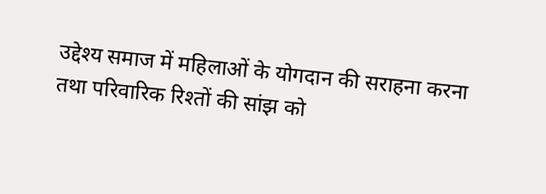उद्देश्य समाज में महिलाओं के योगदान की सराहना करना तथा परिवारिक रिश्तों की सांझ को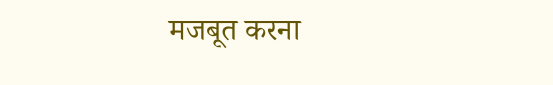मजबूत करना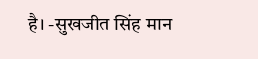है। -सुखजीत सिंह मान